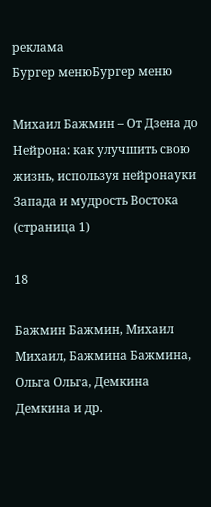реклама
Бургер менюБургер меню

Михаил Бажмин – От Дзена до Нейрона: как улучшить свою жизнь, используя нейронауки Запада и мудрость Востока (страница 1)

18

Бажмин Бажмин, Михаил Михаил, Бажмина Бажмина, Ольга Ольга, Демкина Демкина и др.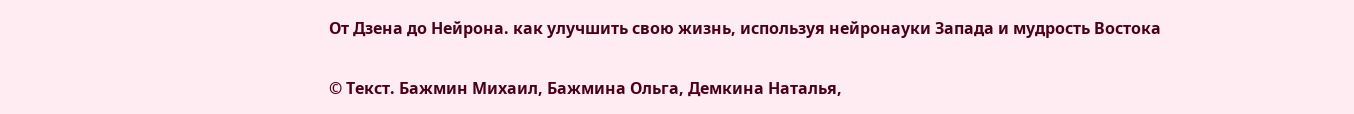От Дзена до Нейрона. как улучшить свою жизнь, используя нейронауки Запада и мудрость Востока

© Текст. Бажмин Михаил, Бажмина Ольга, Демкина Наталья,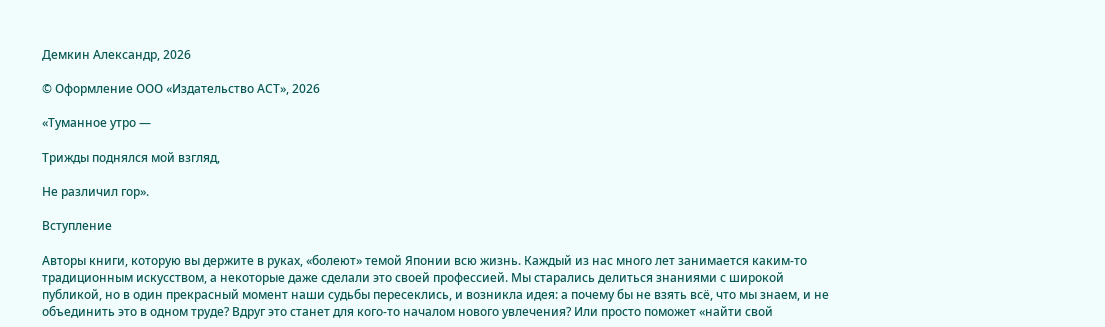Демкин Александр, 2026

© Оформление ООО «Издательство АСТ», 2026

«Туманное утро —

Трижды поднялся мой взгляд,

Не различил гор».

Вступление

Авторы книги, которую вы держите в руках, «болеют» темой Японии всю жизнь. Каждый из нас много лет занимается каким-то традиционным искусством, а некоторые даже сделали это своей профессией. Мы старались делиться знаниями с широкой публикой, но в один прекрасный момент наши судьбы пересеклись, и возникла идея: а почему бы не взять всё, что мы знаем, и не объединить это в одном труде? Вдруг это станет для кого-то началом нового увлечения? Или просто поможет «найти свой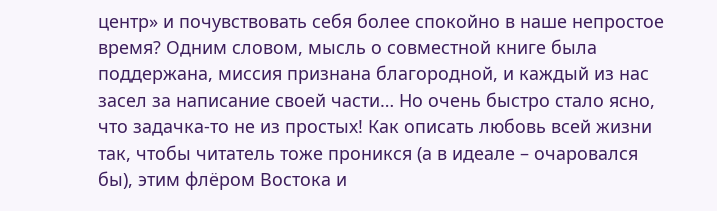центр» и почувствовать себя более спокойно в наше непростое время? Одним словом, мысль о совместной книге была поддержана, миссия признана благородной, и каждый из нас засел за написание своей части… Но очень быстро стало ясно, что задачка-то не из простых! Как описать любовь всей жизни так, чтобы читатель тоже проникся (а в идеале – очаровался бы), этим флёром Востока и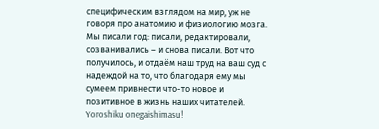специфическим взглядом на мир, уж не говоря про анатомию и физиологию мозга. Мы писали год: писали, редактировали, созванивались – и снова писали. Вот что получилось, и отдаём наш труд на ваш суд с надеждой на то, что благодаря ему мы сумеем привнести что-то новое и позитивное в жизнь наших читателей. Yoroshiku onegaishimasu!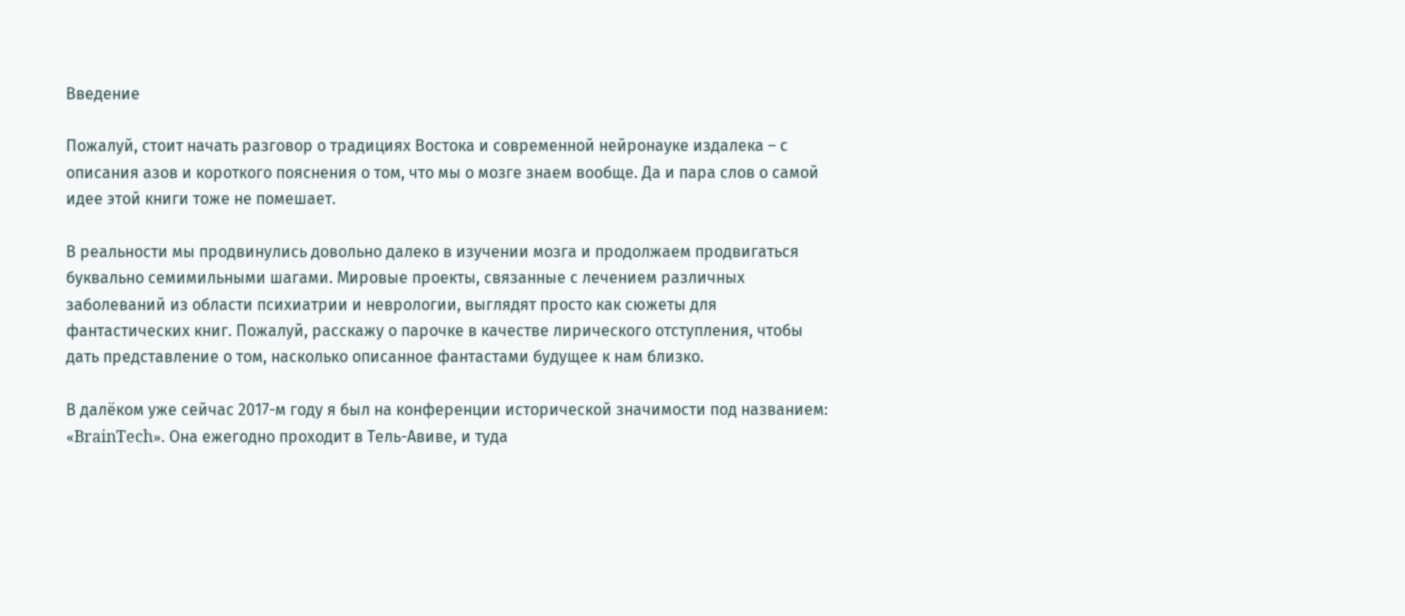Введение

Пожалуй, стоит начать разговор о традициях Востока и современной нейронауке издалека – с описания азов и короткого пояснения о том, что мы о мозге знаем вообще. Да и пара слов о самой идее этой книги тоже не помешает.

В реальности мы продвинулись довольно далеко в изучении мозга и продолжаем продвигаться буквально семимильными шагами. Мировые проекты, связанные с лечением различных заболеваний из области психиатрии и неврологии, выглядят просто как сюжеты для фантастических книг. Пожалуй, расскажу о парочке в качестве лирического отступления, чтобы дать представление о том, насколько описанное фантастами будущее к нам близко.

В далёком уже сейчас 2017-м году я был на конференции исторической значимости под названием: «BrainTech». Она ежегодно проходит в Тель-Авиве, и туда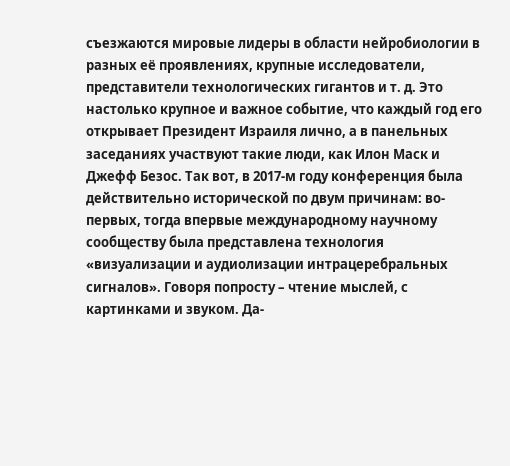съезжаются мировые лидеры в области нейробиологии в разных её проявлениях, крупные исследователи, представители технологических гигантов и т. д. Это настолько крупное и важное событие, что каждый год его открывает Президент Израиля лично, а в панельных заседаниях участвуют такие люди, как Илон Маск и Джефф Безос. Так вот, в 2017-м году конференция была действительно исторической по двум причинам: во-первых, тогда впервые международному научному сообществу была представлена технология «визуализации и аудиолизации интрацеребральных сигналов». Говоря попросту – чтение мыслей, с картинками и звуком. Да-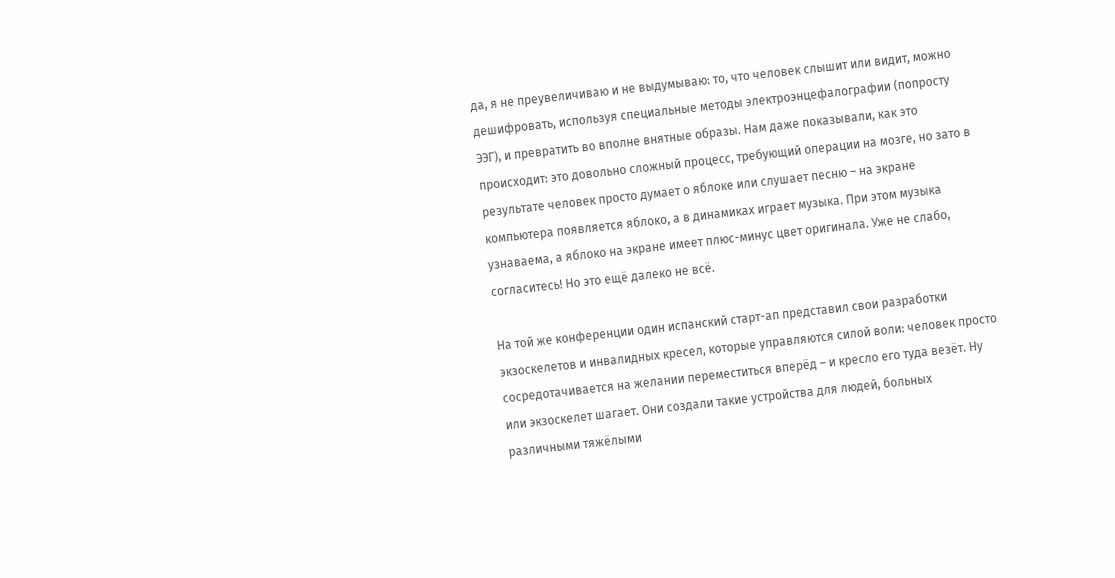да, я не преувеличиваю и не выдумываю: то, что человек слышит или видит, можно дешифровать, используя специальные методы электроэнцефалографии (попросту ЭЭГ), и превратить во вполне внятные образы. Нам даже показывали, как это происходит: это довольно сложный процесс, требующий операции на мозге, но зато в результате человек просто думает о яблоке или слушает песню – на экране компьютера появляется яблоко, а в динамиках играет музыка. При этом музыка узнаваема, а яблоко на экране имеет плюс-минус цвет оригинала. Уже не слабо, согласитесь! Но это ещё далеко не всё.

На той же конференции один испанский старт-ап представил свои разработки экзоскелетов и инвалидных кресел, которые управляются силой воли: человек просто сосредотачивается на желании переместиться вперёд – и кресло его туда везёт. Ну или экзоскелет шагает. Они создали такие устройства для людей, больных различными тяжёлыми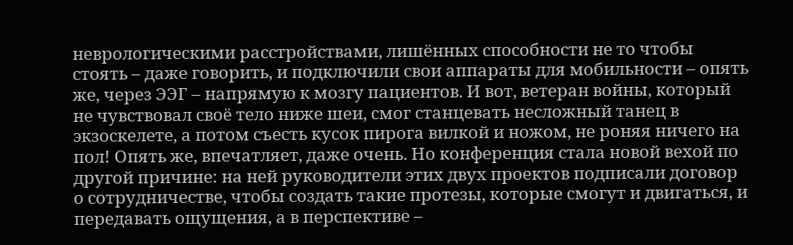неврологическими расстройствами, лишённых способности не то чтобы стоять – даже говорить, и подключили свои аппараты для мобильности – опять же, через ЭЭГ – напрямую к мозгу пациентов. И вот, ветеран войны, который не чувствовал своё тело ниже шеи, смог станцевать несложный танец в экзоскелете, а потом съесть кусок пирога вилкой и ножом, не роняя ничего на пол! Опять же, впечатляет, даже очень. Но конференция стала новой вехой по другой причине: на ней руководители этих двух проектов подписали договор о сотрудничестве, чтобы создать такие протезы, которые смогут и двигаться, и передавать ощущения, а в перспективе –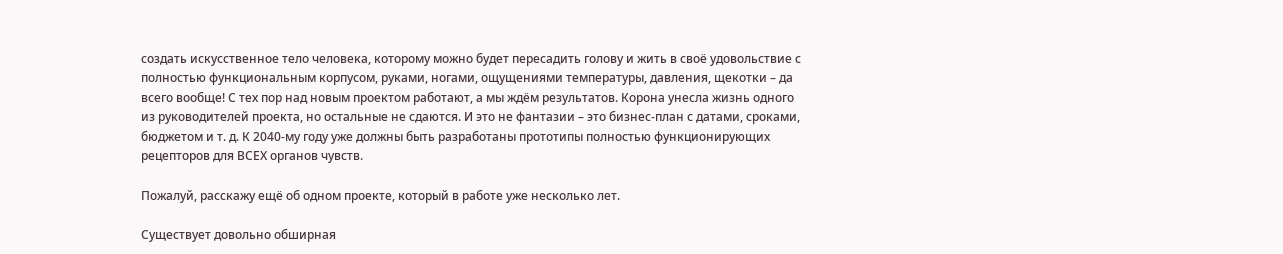создать искусственное тело человека, которому можно будет пересадить голову и жить в своё удовольствие с полностью функциональным корпусом, руками, ногами, ощущениями температуры, давления, щекотки – да всего вообще! С тех пор над новым проектом работают, а мы ждём результатов. Корона унесла жизнь одного из руководителей проекта, но остальные не сдаются. И это не фантазии – это бизнес-план с датами, сроками, бюджетом и т. д. К 2040-му году уже должны быть разработаны прототипы полностью функционирующих рецепторов для ВСЕХ органов чувств.

Пожалуй, расскажу ещё об одном проекте, который в работе уже несколько лет.

Существует довольно обширная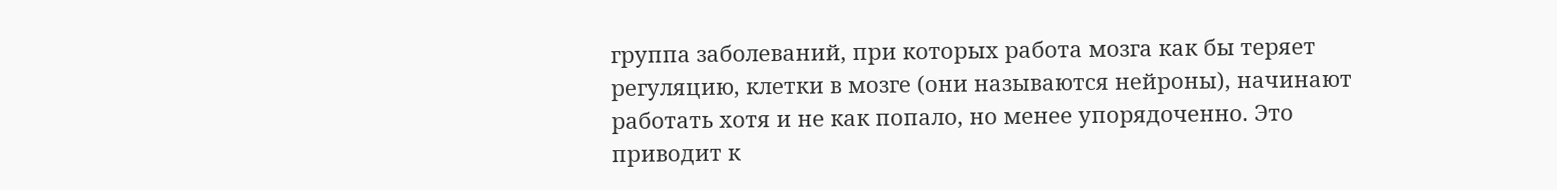группа заболеваний, при которых работа мозга как бы теряет регуляцию, клетки в мозге (они называются нейроны), начинают работать хотя и не как попало, но менее упорядоченно. Это приводит к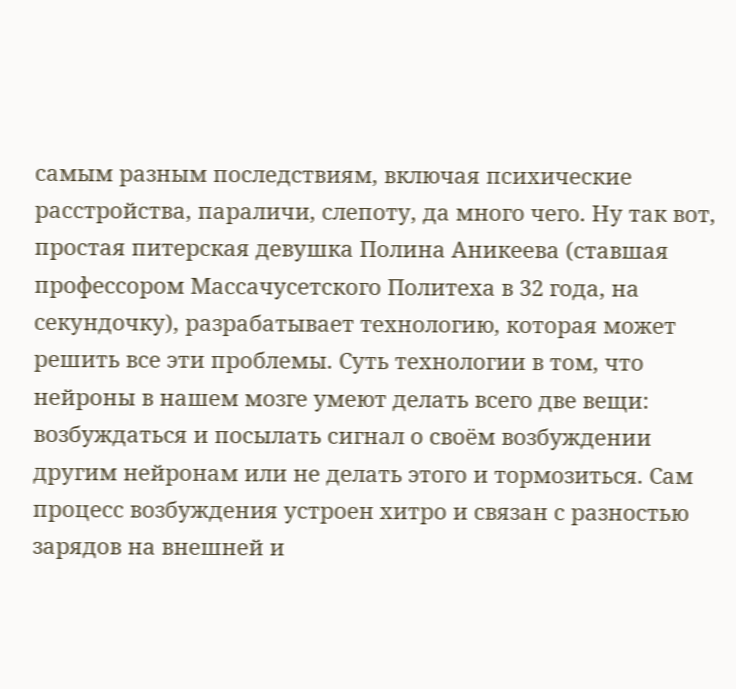самым разным последствиям, включая психические расстройства, параличи, слепоту, да много чего. Ну так вот, простая питерская девушка Полина Аникеева (ставшая профессором Массачусетского Политеха в 32 года, на секундочку), разрабатывает технологию, которая может решить все эти проблемы. Суть технологии в том, что нейроны в нашем мозге умеют делать всего две вещи: возбуждаться и посылать сигнал о своём возбуждении другим нейронам или не делать этого и тормозиться. Сам процесс возбуждения устроен хитро и связан с разностью зарядов на внешней и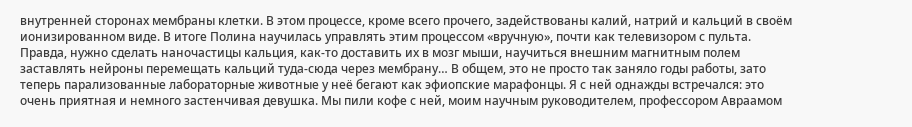внутренней сторонах мембраны клетки. В этом процессе, кроме всего прочего, задействованы калий, натрий и кальций в своём ионизированном виде. В итоге Полина научилась управлять этим процессом «вручную», почти как телевизором с пульта. Правда, нужно сделать наночастицы кальция, как-то доставить их в мозг мыши, научиться внешним магнитным полем заставлять нейроны перемещать кальций туда-сюда через мембрану… В общем, это не просто так заняло годы работы, зато теперь парализованные лабораторные животные у неё бегают как эфиопские марафонцы. Я с ней однажды встречался: это очень приятная и немного застенчивая девушка. Мы пили кофе с ней, моим научным руководителем, профессором Авраамом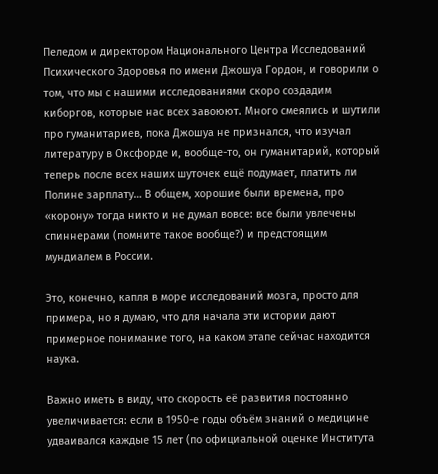Пеледом и директором Национального Центра Исследований Психического Здоровья по имени Джошуа Гордон, и говорили о том, что мы с нашими исследованиями скоро создадим киборгов, которые нас всех завоюют. Много смеялись и шутили про гуманитариев, пока Джошуа не признался, что изучал литературу в Оксфорде и, вообще-то, он гуманитарий, который теперь после всех наших шуточек ещё подумает, платить ли Полине зарплату… В общем, хорошие были времена, про «корону» тогда никто и не думал вовсе: все были увлечены спиннерами (помните такое вообще?) и предстоящим мундиалем в России.

Это, конечно, капля в море исследований мозга, просто для примера, но я думаю, что для начала эти истории дают примерное понимание того, на каком этапе сейчас находится наука.

Важно иметь в виду, что скорость её развития постоянно увеличивается: если в 1950-е годы объём знаний о медицине удваивался каждые 15 лет (по официальной оценке Института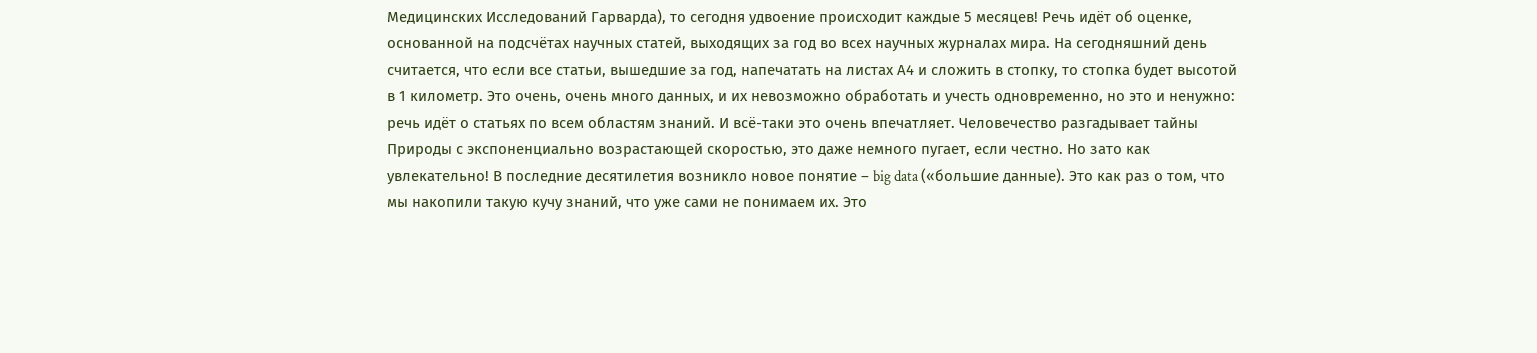Медицинских Исследований Гарварда), то сегодня удвоение происходит каждые 5 месяцев! Речь идёт об оценке, основанной на подсчётах научных статей, выходящих за год во всех научных журналах мира. На сегодняшний день считается, что если все статьи, вышедшие за год, напечатать на листах А4 и сложить в стопку, то стопка будет высотой в 1 километр. Это очень, очень много данных, и их невозможно обработать и учесть одновременно, но это и ненужно: речь идёт о статьях по всем областям знаний. И всё-таки это очень впечатляет. Человечество разгадывает тайны Природы с экспоненциально возрастающей скоростью, это даже немного пугает, если честно. Но зато как увлекательно! В последние десятилетия возникло новое понятие – big data («большие данные). Это как раз о том, что мы накопили такую кучу знаний, что уже сами не понимаем их. Это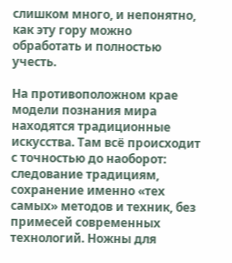слишком много, и непонятно, как эту гору можно обработать и полностью учесть.

На противоположном крае модели познания мира находятся традиционные искусства. Там всё происходит с точностью до наоборот: следование традициям, сохранение именно «тех самых» методов и техник, без примесей современных технологий. Ножны для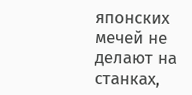японских мечей не делают на станках,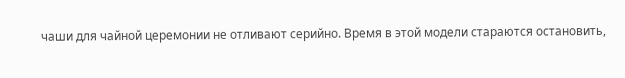чаши для чайной церемонии не отливают серийно. Время в этой модели стараются остановить,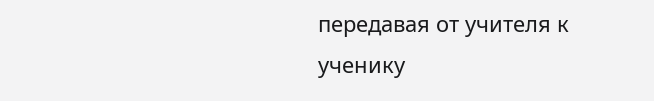передавая от учителя к ученику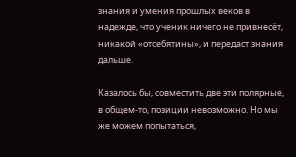знания и умения прошлых веков в надежде, что ученик ничего не привнесёт, никакой «отсебятины», и передаст знания дальше.

Казалось бы, совместить две эти полярные, в общем-то, позиции невозможно. Но мы же можем попытаться,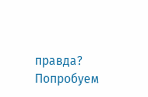правда? Попробуем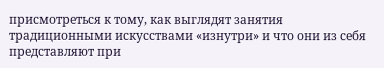присмотреться к тому, как выглядят занятия традиционными искусствами «изнутри» и что они из себя представляют при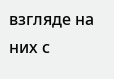взгляде на них с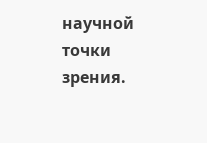научной точки зрения.